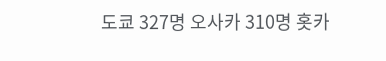도쿄 327명 오사카 310명 홋카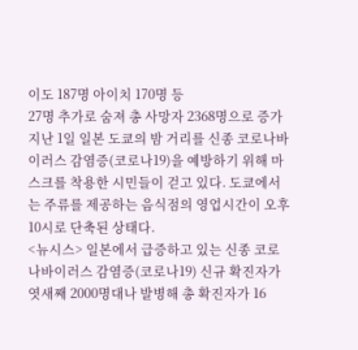이도 187명 아이치 170명 등
27명 추가로 숨져 총 사망자 2368명으로 증가
지난 1일 일본 도쿄의 밤 거리를 신종 코로나바이러스 감염증(코로나19)을 예방하기 위해 마스크를 착용한 시민들이 걷고 있다. 도쿄에서는 주류를 제공하는 음식점의 영업시간이 오후 10시로 단축된 상태다.
<뉴시스> 일본에서 급증하고 있는 신종 코로나바이러스 감염증(코로나19) 신규 확진자가 엿새째 2000명대나 발병해 총 확진자가 16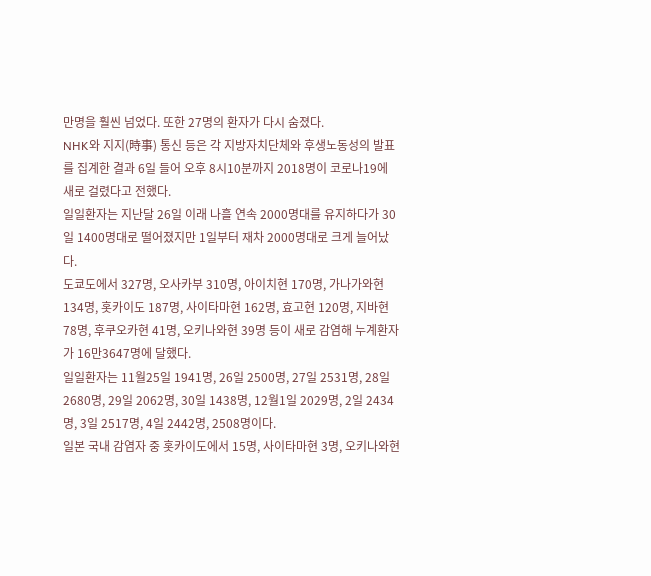만명을 훨씬 넘었다. 또한 27명의 환자가 다시 숨졌다.
NHK와 지지(時事) 통신 등은 각 지방자치단체와 후생노동성의 발표를 집계한 결과 6일 들어 오후 8시10분까지 2018명이 코로나19에 새로 걸렸다고 전했다.
일일환자는 지난달 26일 이래 나흘 연속 2000명대를 유지하다가 30일 1400명대로 떨어졌지만 1일부터 재차 2000명대로 크게 늘어났다.
도쿄도에서 327명, 오사카부 310명, 아이치현 170명, 가나가와현 134명, 홋카이도 187명, 사이타마현 162명, 효고현 120명, 지바현 78명, 후쿠오카현 41명, 오키나와현 39명 등이 새로 감염해 누계환자가 16만3647명에 달했다.
일일환자는 11월25일 1941명, 26일 2500명, 27일 2531명, 28일 2680명, 29일 2062명, 30일 1438명, 12월1일 2029명, 2일 2434명, 3일 2517명, 4일 2442명, 2508명이다.
일본 국내 감염자 중 홋카이도에서 15명, 사이타마현 3명, 오키나와현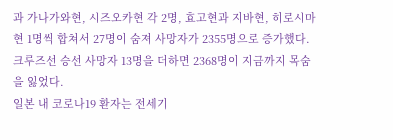과 가나가와현, 시즈오카현 각 2명, 효고현과 지바현, 히로시마현 1명씩 합쳐서 27명이 숨져 사망자가 2355명으로 증가했다.
크루즈선 승선 사망자 13명을 더하면 2368명이 지금까지 목숨을 잃었다.
일본 내 코로나19 환자는 전세기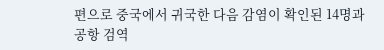편으로 중국에서 귀국한 다음 감염이 확인된 14명과 공항 검역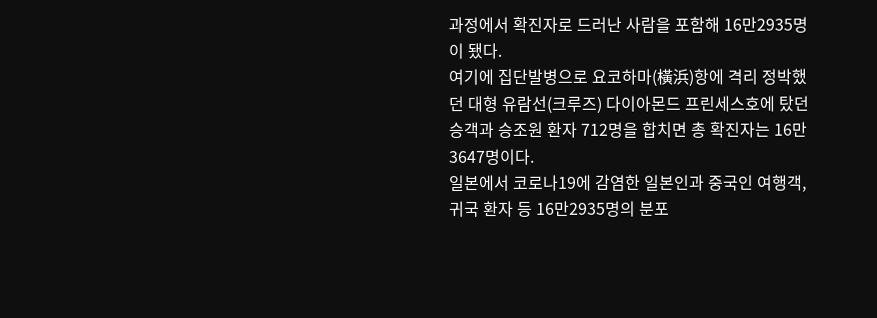과정에서 확진자로 드러난 사람을 포함해 16만2935명이 됐다.
여기에 집단발병으로 요코하마(橫浜)항에 격리 정박했던 대형 유람선(크루즈) 다이아몬드 프린세스호에 탔던 승객과 승조원 환자 712명을 합치면 총 확진자는 16만3647명이다.
일본에서 코로나19에 감염한 일본인과 중국인 여행객, 귀국 환자 등 16만2935명의 분포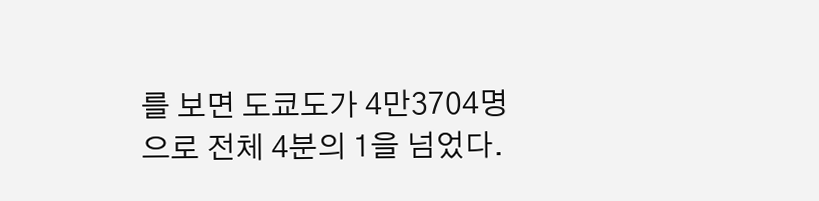를 보면 도쿄도가 4만3704명으로 전체 4분의 1을 넘었다.